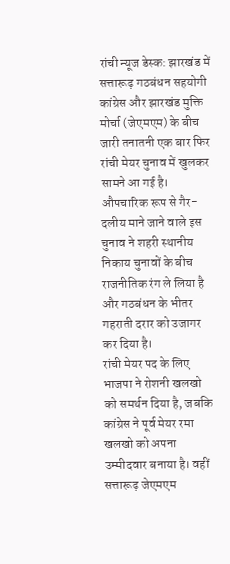रांची न्यूज डेस्क: झारखंड में सत्तारूढ़ गठबंधन सहयोगी कांग्रेस और झारखंड मुक्ति मोर्चा (जेएमएम) के बीच जारी तनातनी एक बार फिर रांची मेयर चुनाव में खुलकर सामने आ गई है। औपचारिक रूप से गैर-दलीय माने जाने वाले इस चुनाव ने शहरी स्थानीय निकाय चुनावों के बीच राजनीतिक रंग ले लिया है और गठबंधन के भीतर गहराती दरार को उजागर कर दिया है।
रांची मेयर पद के लिए भाजपा ने रोशनी खलखो को समर्थन दिया है, जबकि कांग्रेस ने पूर्व मेयर रमा खलखो को अपना उम्मीदवार बनाया है। वहीं सत्तारूढ़ जेएमएम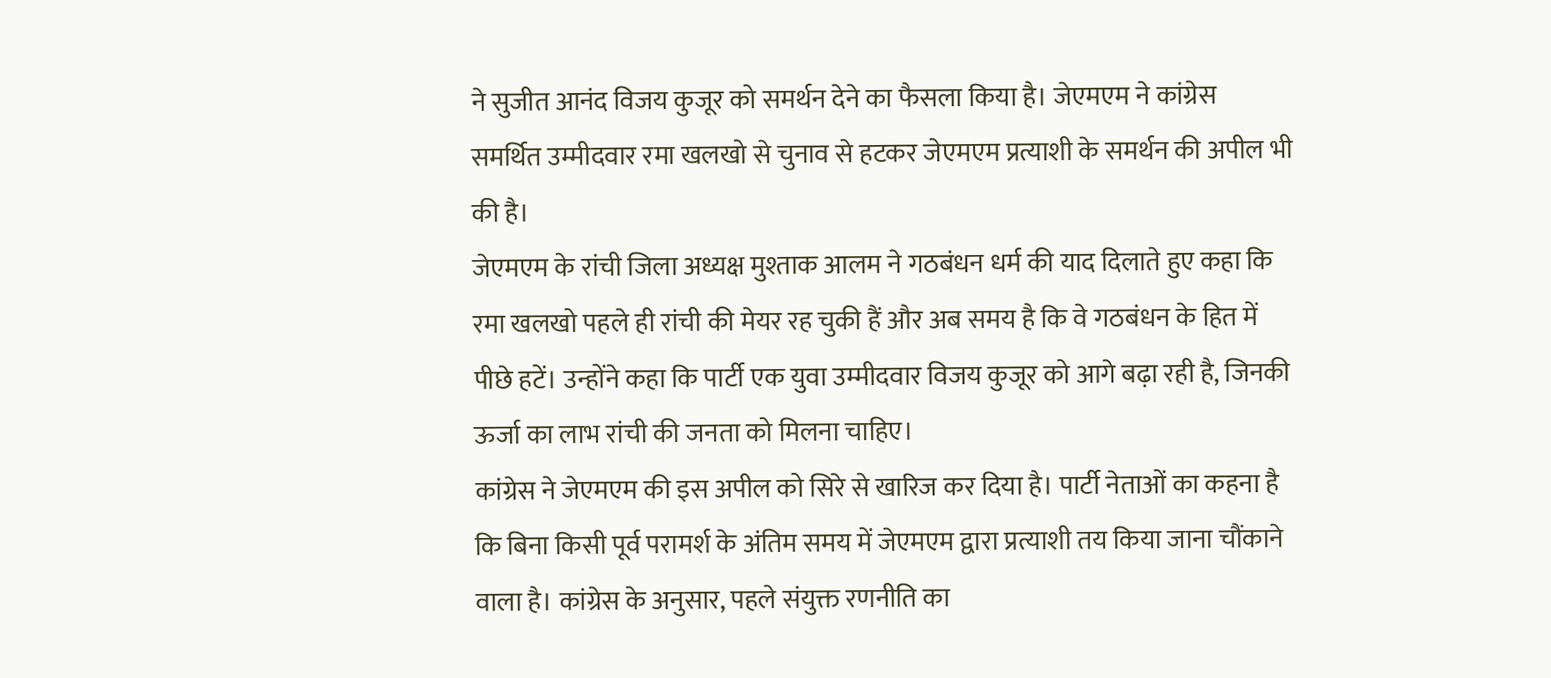ने सुजीत आनंद विजय कुजूर को समर्थन देने का फैसला किया है। जेएमएम ने कांग्रेस समर्थित उम्मीदवार रमा खलखो से चुनाव से हटकर जेएमएम प्रत्याशी के समर्थन की अपील भी की है।
जेएमएम के रांची जिला अध्यक्ष मुश्ताक आलम ने गठबंधन धर्म की याद दिलाते हुए कहा कि रमा खलखो पहले ही रांची की मेयर रह चुकी हैं और अब समय है कि वे गठबंधन के हित में पीछे हटें। उन्होंने कहा कि पार्टी एक युवा उम्मीदवार विजय कुजूर को आगे बढ़ा रही है, जिनकी ऊर्जा का लाभ रांची की जनता को मिलना चाहिए।
कांग्रेस ने जेएमएम की इस अपील को सिरे से खारिज कर दिया है। पार्टी नेताओं का कहना है कि बिना किसी पूर्व परामर्श के अंतिम समय में जेएमएम द्वारा प्रत्याशी तय किया जाना चौंकाने वाला है। कांग्रेस के अनुसार, पहले संयुक्त रणनीति का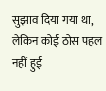सुझाव दिया गया था, लेकिन कोई ठोस पहल नहीं हुई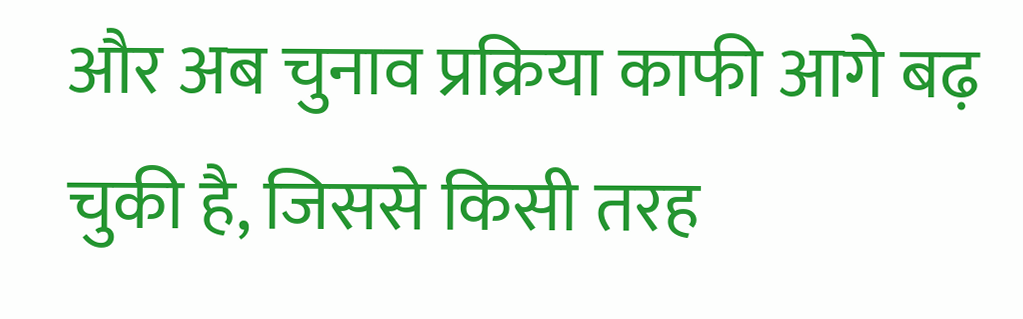और अब चुनाव प्रक्रिया काफी आगे बढ़ चुकी है, जिससे किसी तरह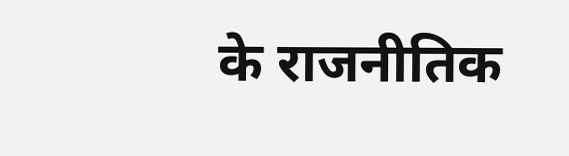के राजनीतिक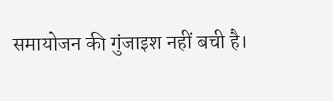समायोजन की गुंजाइश नहीं बची है।